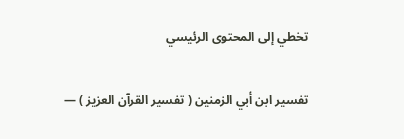تخطي إلى المحتوى الرئيسي

تفسير ابن أبي الزمنين ( تفسير القرآن العزيز ) —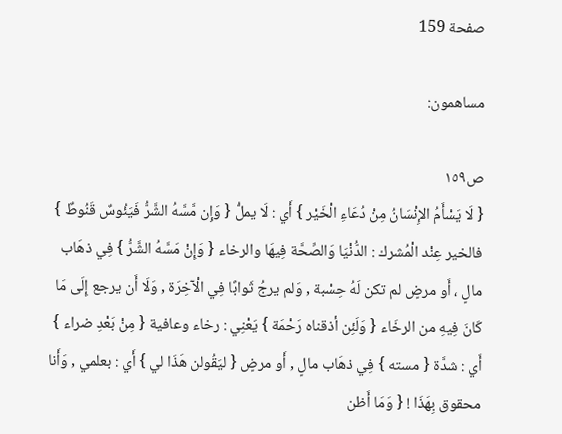صفحة 159

مساهمون:

ص١٥٩
{ لَا يَسْأَمُ الإِنْسَانُ مِنْ دُعَاءِ الْخَيْر } أَي : لَا يملُّ { وَإِن مَّسَّهُ الشَّرُّ فَيَئُوسٌ قَنُوطٌ } فالخير عِنْد الْمُشرك : الدُّنْيَا وَالصِّحَّة فِيهَا والرخاء { وَإِنْ مَسَّهُ الشَّرُّ } فِي ذهَاب مالٍ ، أَو مرضٍ لم تكن لَهُ حِسْبة , وَلم يرجُ ثَوابًا فِي الْآخِرَة , وَلَا أَن يرجع إِلَى مَا كَانَ فِيهِ من الرخَاء { وَلَئِن أذقناه رَحْمَة } يَعْنِي : رخاء وعافية { مِنْ بَعْدِ ضراء } أَي : شدَّة { مسته } فِي ذهَاب مالٍ , أَو مرضٍ { ليَقُولن هَذَا لي } أَي : بعلمي , وَأَنا محقوق بِهَذَا ! { وَمَا أَظن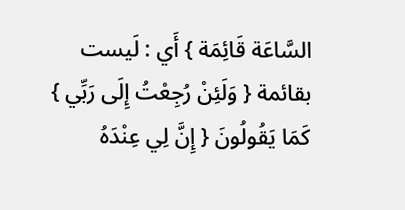السَّاعَة قَائِمَة } أَي : لَيست بقائمة { وَلَئِنْ رُجِعْتُ إِلَى رَبِّي } كَمَا يَقُولُونَ { إِنَّ لِي عِنْدَهُ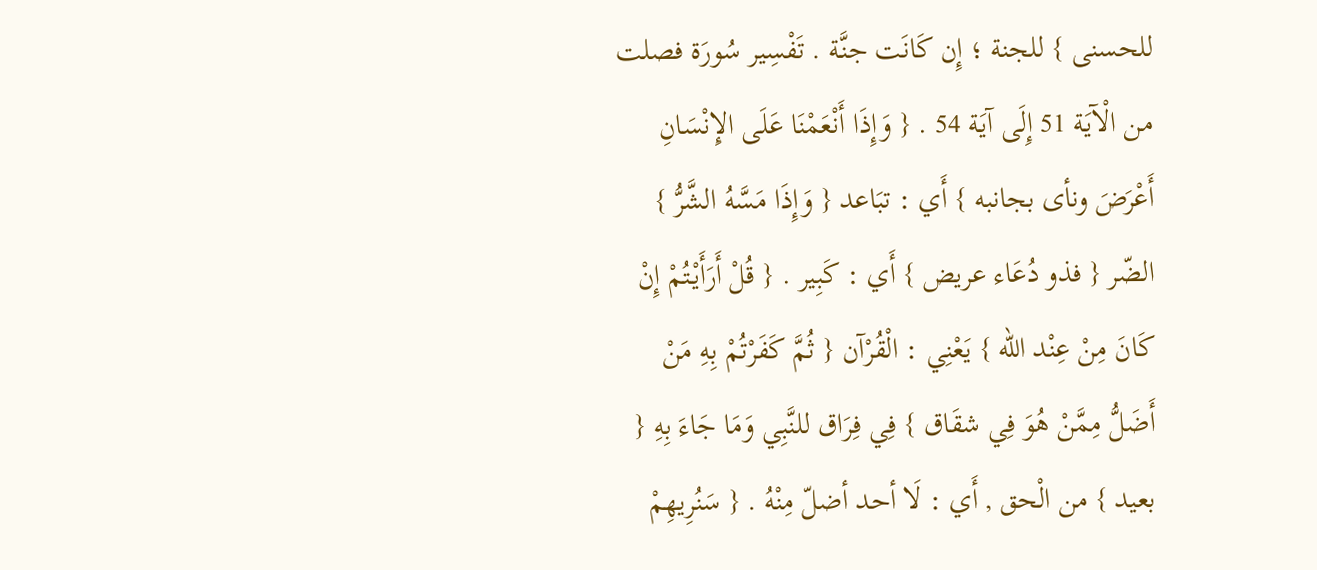للحسنى } للجنة ؛ إِن كَانَت جنَّة . تَفْسِير سُورَة فصلت من الْآيَة 51 إِلَى آيَة 54 . { وَإِذَا أَنْعَمْنَا عَلَى الإِنْسَانِ أَعْرَضَ ونأى بجانبه } أَي : تبَاعد { وَإِذَا مَسَّهُ الشَّرُّ } الضّر { فذو دُعَاء عريض } أَي : كَبِير . { قُلْ أَرَأَيْتُمْ إِنْ كَانَ مِنْ عِنْد الله } يَعْنِي : الْقُرْآن { ثُمَّ كَفَرْتُمْ بِهِ مَنْ أَضَلُّ مِمَّنْ هُوَ فِي شقَاق } فِي فِرَاق للنَّبِي وَمَا جَاءَ بِهِ { بعيد } من الْحق , أَي : لَا أحد أضلّ مِنْهُ . { سَنُرِيهِمْ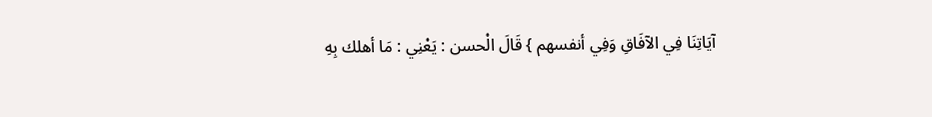آيَاتِنَا فِي الآفَاقِ وَفِي أنفسهم } قَالَ الْحسن : يَعْنِي : مَا أهلك بِهِ